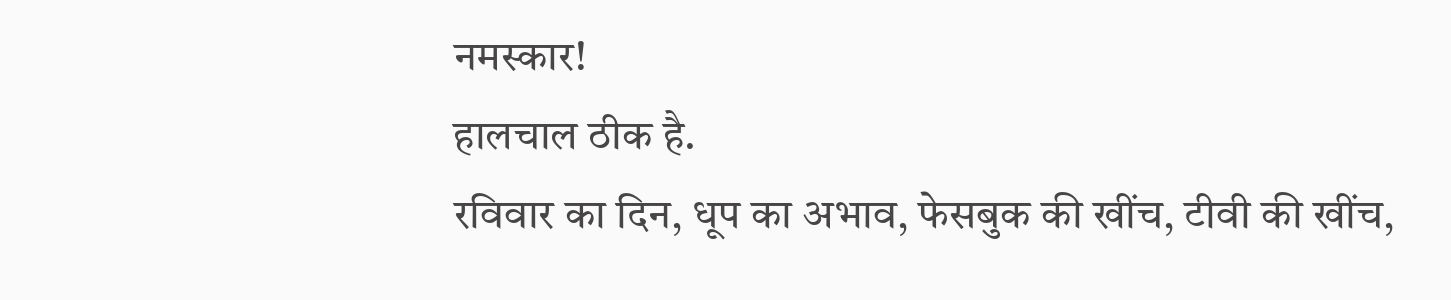नमस्कार!
हालचाल ठीक है.
रविवार का दिन, धूप का अभाव, फेसबुक की खींच, टीवी की खींच,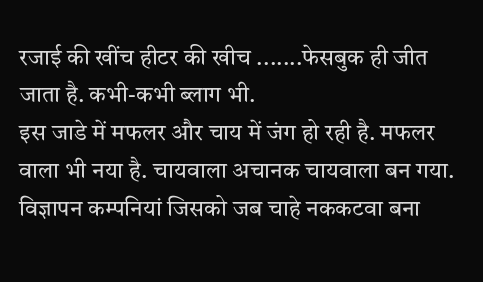रजाई की खींच हीटर की खीच .......फेसबुक ही जीत जाता है. कभी-कभी ब्लाग भी.
इस जाडे में मफलर और चाय में जंग हो रही है. मफलर वाला भी नया है. चायवाला अचानक चायवाला बन गया. विज्ञापन कम्पनियां जिसको जब चाहे नककटवा बना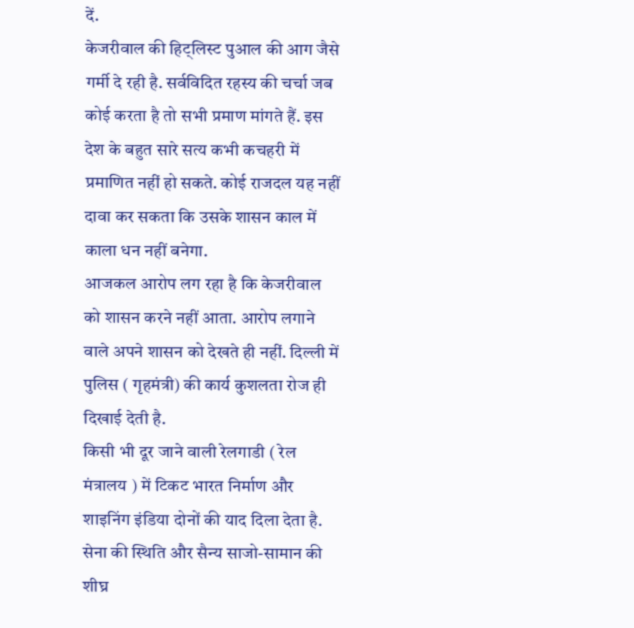दें.
केजरीवाल की हिट्लिस्ट पुआल की आग जैसे गर्मी दे रही है. सर्वविदित रहस्य की चर्चा जब कोई करता है तो सभी प्रमाण मांगते हैं. इस देश के बहुत सारे सत्य कभी कचहरी में प्रमाणित नहीं हो सकते. कोई राजदल यह नहीं दावा कर सकता कि उसके शासन काल में काला धन नहीं बनेगा.
आजकल आरोप लग रहा है कि केजरीवाल को शासन करने नहीं आता. आरोप लगाने वाले अपने शासन को देखते ही नहीं. दिल्ली में पुलिस ( गृहमंत्री) की कार्य कुशलता रोज ही दिखाई देती है.
किसी भी दूर जाने वाली रेलगाडी ( रेल मंत्रालय ) में टिकट भारत निर्माण और शाइनिंग इंडिया दोनों की याद दिला देता है.
सेना की स्थिति और सैन्य साजो-सामान की शीघ्र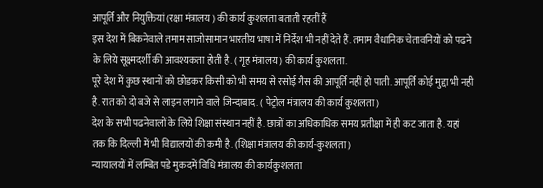आपूर्ति और नियुक्तियां (रक्षा मंत्रालय ) की कार्य कुशलता बताती रहतीं हैं
इस देश में बिकनेवाले तमाम साजोसामान भारतीय भाषा में निर्देश भी नहीं देते हैं. तमाम वैधानिक चेतावनियों को पढने के लिये सूक्ष्मदर्शी की आवश्यकता होती है. ( गृह मंत्रालय ) की कार्य कुशलता.
पूरे देश में कुछ स्थानों को छोडकर किसी को भी समय से रसोई गैस की आपूर्ति नहीं हो पाती. आपूर्ति कोई मुद्दा भी नही है. रात को दो बजे से लाइन लगाने वाले जिन्दाबाद. ( पेट्रोल मंत्रालय की कार्य कुशलता)
देश के सभी पढनेवालों के लिये शिक्षा संस्थान नहीं है. छात्रों का अधिकाधिक समय प्रतीक्षा में ही कट जाता है. यहां तक कि दिल्ली में भी विद्यालयों की कमी है. (शिक्षा मंत्रालय की कार्य-कुशलता)
न्यायालयों में लम्बित पडे मुकदमें विधि मंत्रालय की कार्यकुशलता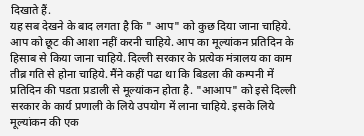दिखाते हैं.
यह सब देखने के बाद लगता है कि " आप" को कुछ दिया जाना चाहिये.
आप को छूट की आशा नहीं करनी चाहिये. आप का मूल्यांकन प्रतिदिन के हिसाब से किया जाना चाहिये. दिल्ली सरकार के प्रत्येक मंत्रालय का काम तीब्र गति से होना चाहिये. मैंने कहीं पढा था कि बिडला की कम्पनी में प्रतिदिन की पडता प्रडाली से मूल्यांकन होता है. "आआप" को इसे दिल्ली सरकार के कार्य प्रणाली के लिये उपयोग में लाना चाहिये. इसके लिये मूल्यांकन की एक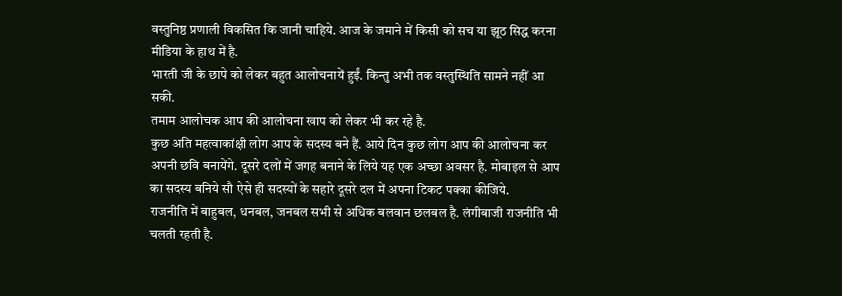वस्तुनिष्ठ प्रणाली विकसित कि जानी चाहिये. आज के जमाने में किसी को सच या झूठ सिद्ध करना मीडिया के हाथ में है.
भारती जी के छापे को लेकर बहुत आलोचनायें हुईं. किन्तु अभी तक वस्तुस्थिति सामने नहीं आ सकी.
तमाम आलोचक आप की आलोचना खाप को लेकर भी कर रहे है.
कुछ अति महत्वाकांक्षी लोग आप के सदस्य बने हैं. आये दिन कुछ लोग आप की आलोचना कर अपनी छवि बनायेंगे. दूसरे दलों में जगह बनाने के लिये यह एक अच्छा अवसर है. मोबाइल से आप का सदस्य बनिये सौ ऐसे ही सदस्यों के सहारे दूसरे दल में अपना टिकट पक्का कीजिये.
राजनीति में बाहुबल, धनबल, जनबल सभी से अधिक बलवान छलबल है. लंगीबाजी राजनीति भी चलती रहती है.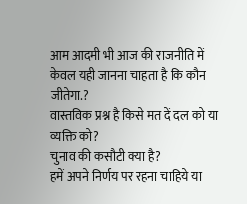आम आदमी भी आज की राजनीति में केवल यही जानना चाहता है कि कौन जीतेगा.?
वास्तविक प्रश्न है किसे मत दें दल को या व्यक्ति को?
चुनाव की कसौटी क्या है?
हमें अपने निर्णय पर रहना चाहिये या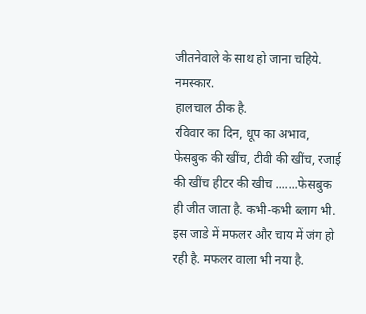जीतनेवाले के साथ हो जाना चहिये.
नमस्कार.
हालचाल ठीक है.
रविवार का दिन, धूप का अभाव, फेसबुक की खींच, टीवी की खींच, रजाई की खींच हीटर की खीच .......फेसबुक ही जीत जाता है. कभी-कभी ब्लाग भी.
इस जाडे में मफलर और चाय में जंग हो रही है. मफलर वाला भी नया है.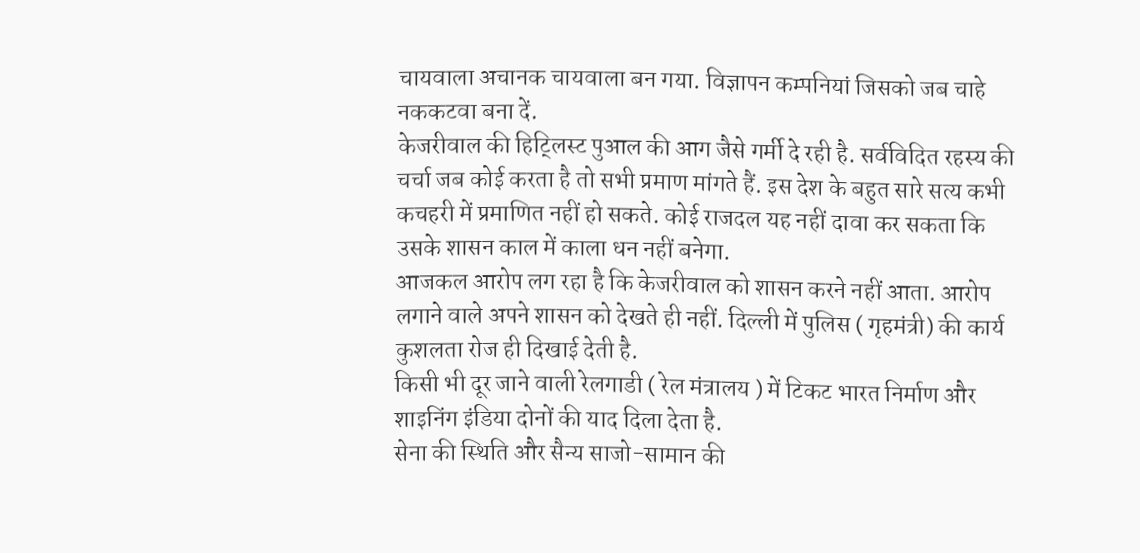चायवाला अचानक चायवाला बन गया. विज्ञापन कम्पनियां जिसको जब चाहे नककटवा बना दें.
केजरीवाल की हिट्लिस्ट पुआल की आग जैसे गर्मी दे रही है. सर्वविदित रहस्य की चर्चा जब कोई करता है तो सभी प्रमाण मांगते हैं. इस देश के बहुत सारे सत्य कभी कचहरी में प्रमाणित नहीं हो सकते. कोई राजदल यह नहीं दावा कर सकता कि उसके शासन काल में काला धन नहीं बनेगा.
आजकल आरोप लग रहा है कि केजरीवाल को शासन करने नहीं आता. आरोप लगाने वाले अपने शासन को देखते ही नहीं. दिल्ली में पुलिस ( गृहमंत्री) की कार्य कुशलता रोज ही दिखाई देती है.
किसी भी दूर जाने वाली रेलगाडी ( रेल मंत्रालय ) में टिकट भारत निर्माण और शाइनिंग इंडिया दोनों की याद दिला देता है.
सेना की स्थिति और सैन्य साजो-सामान की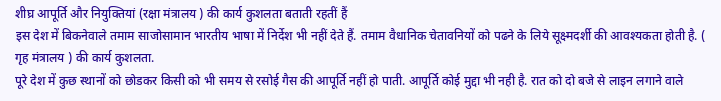शीघ्र आपूर्ति और नियुक्तियां (रक्षा मंत्रालय ) की कार्य कुशलता बताती रहतीं हैं
इस देश में बिकनेवाले तमाम साजोसामान भारतीय भाषा में निर्देश भी नहीं देते हैं. तमाम वैधानिक चेतावनियों को पढने के लिये सूक्ष्मदर्शी की आवश्यकता होती है. ( गृह मंत्रालय ) की कार्य कुशलता.
पूरे देश में कुछ स्थानों को छोडकर किसी को भी समय से रसोई गैस की आपूर्ति नहीं हो पाती. आपूर्ति कोई मुद्दा भी नही है. रात को दो बजे से लाइन लगाने वाले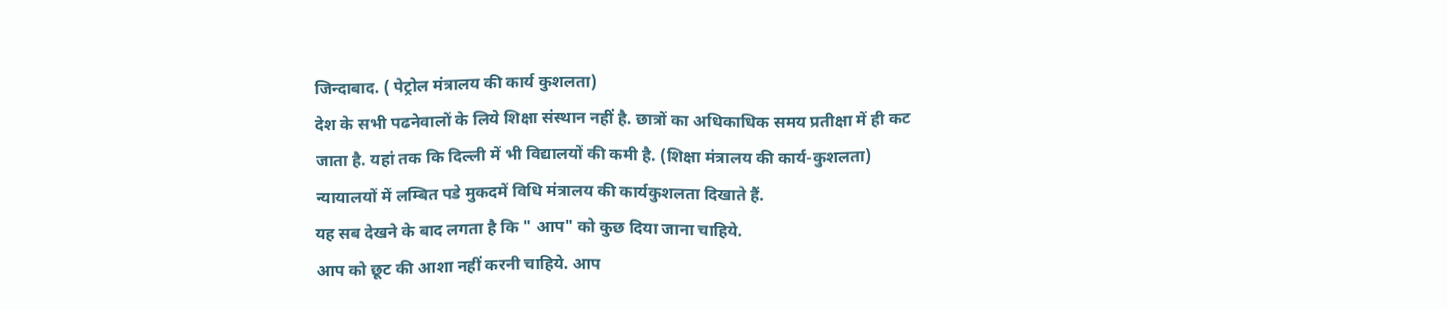जिन्दाबाद. ( पेट्रोल मंत्रालय की कार्य कुशलता)
देश के सभी पढनेवालों के लिये शिक्षा संस्थान नहीं है. छात्रों का अधिकाधिक समय प्रतीक्षा में ही कट जाता है. यहां तक कि दिल्ली में भी विद्यालयों की कमी है. (शिक्षा मंत्रालय की कार्य-कुशलता)
न्यायालयों में लम्बित पडे मुकदमें विधि मंत्रालय की कार्यकुशलता दिखाते हैं.
यह सब देखने के बाद लगता है कि " आप" को कुछ दिया जाना चाहिये.
आप को छूट की आशा नहीं करनी चाहिये. आप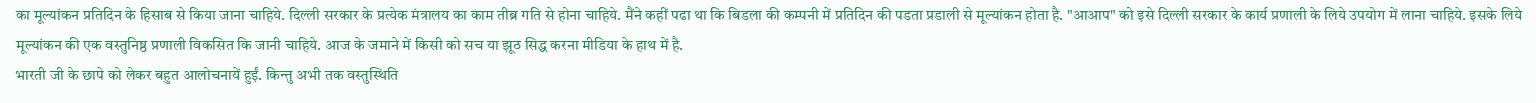का मूल्यांकन प्रतिदिन के हिसाब से किया जाना चाहिये. दिल्ली सरकार के प्रत्येक मंत्रालय का काम तीब्र गति से होना चाहिये. मैंने कहीं पढा था कि बिडला की कम्पनी में प्रतिदिन की पडता प्रडाली से मूल्यांकन होता है. "आआप" को इसे दिल्ली सरकार के कार्य प्रणाली के लिये उपयोग में लाना चाहिये. इसके लिये मूल्यांकन की एक वस्तुनिष्ठ प्रणाली विकसित कि जानी चाहिये. आज के जमाने में किसी को सच या झूठ सिद्ध करना मीडिया के हाथ में है.
भारती जी के छापे को लेकर बहुत आलोचनायें हुईं. किन्तु अभी तक वस्तुस्थिति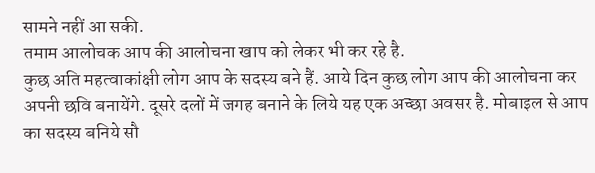सामने नहीं आ सकी.
तमाम आलोचक आप की आलोचना खाप को लेकर भी कर रहे है.
कुछ अति महत्वाकांक्षी लोग आप के सदस्य बने हैं. आये दिन कुछ लोग आप की आलोचना कर अपनी छवि बनायेंगे. दूसरे दलों में जगह बनाने के लिये यह एक अच्छा अवसर है. मोबाइल से आप का सदस्य बनिये सौ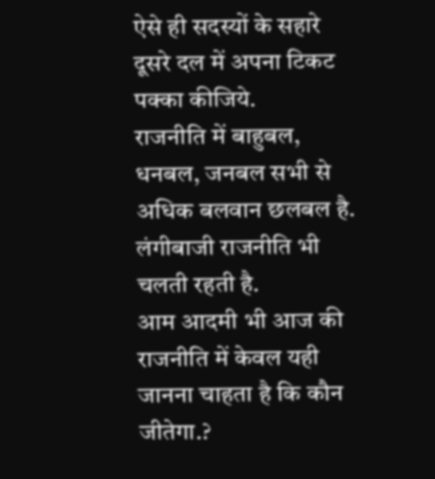ऐसे ही सदस्यों के सहारे दूसरे दल में अपना टिकट पक्का कीजिये.
राजनीति में बाहुबल, धनबल, जनबल सभी से अधिक बलवान छलबल है. लंगीबाजी राजनीति भी चलती रहती है.
आम आदमी भी आज की राजनीति में केवल यही जानना चाहता है कि कौन जीतेगा.?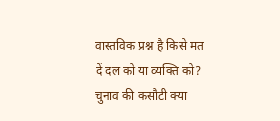वास्तविक प्रश्न है किसे मत दें दल को या व्यक्ति को?
चुनाव की कसौटी क्या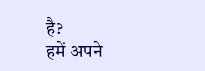है?
हमें अपने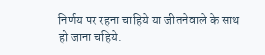निर्णय पर रहना चाहिये या जीतनेवाले के साथ हो जाना चहिये.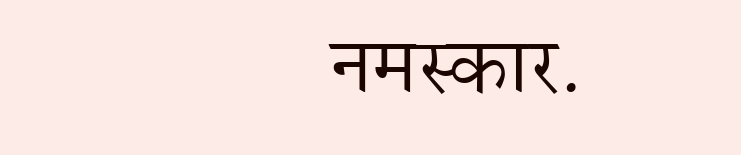नमस्कार.